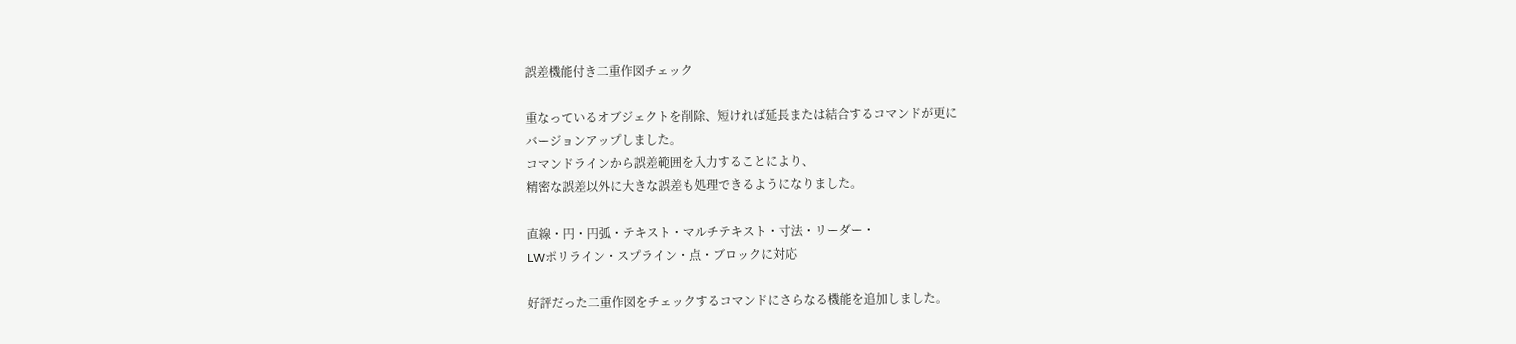誤差機能付き二重作図チェック

重なっているオブジェクトを削除、短ければ延長または結合するコマンドが更に
バージョンアップしました。
コマンドラインから誤差範囲を入力することにより、
精密な誤差以外に大きな誤差も処理できるようになりました。

直線・円・円弧・テキスト・マルチテキスト・寸法・リーダー・
LWポリライン・スプライン・点・ブロックに対応

好評だった二重作図をチェックするコマンドにさらなる機能を追加しました。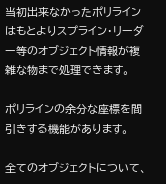当初出来なかったポリラインはもとよりスプライン・リーダー等のオブジェクト情報が複雑な物まで処理できます。

ポリラインの余分な座標を間引きする機能があります。

全てのオブジェクトについて、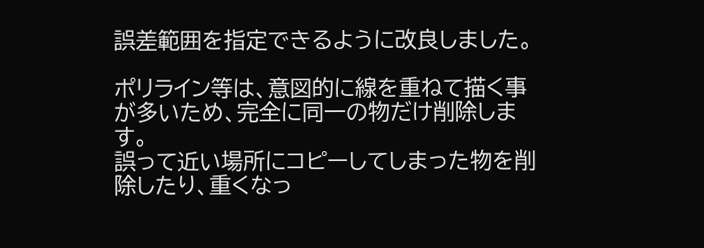誤差範囲を指定できるように改良しました。

ポリライン等は、意図的に線を重ねて描く事が多いため、完全に同一の物だけ削除します。
誤って近い場所にコピーしてしまった物を削除したり、重くなっ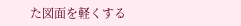た図面を軽くする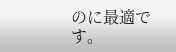のに最適です。